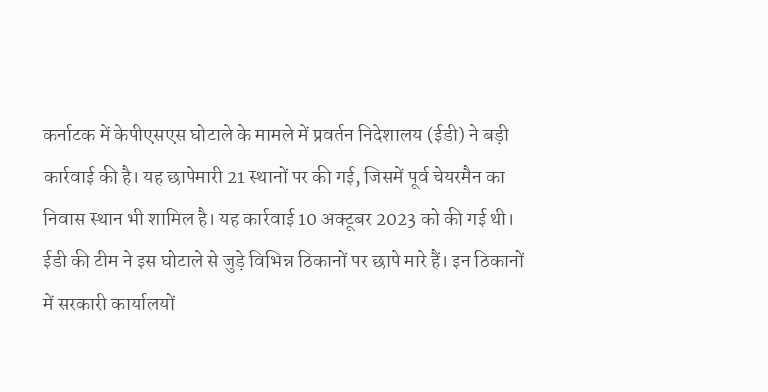कर्नाटक में केपीएसएस घोटाले के मामले में प्रवर्तन निदेशालय (ईडी) ने बड़ी कार्रवाई की है। यह छापेमारी 21 स्थानों पर की गई, जिसमें पूर्व चेयरमैन का निवास स्थान भी शामिल है। यह कार्रवाई 10 अक्टूबर 2023 को की गई थी।
ईडी की टीम ने इस घोटाले से जुड़े विभिन्न ठिकानों पर छापे मारे हैं। इन ठिकानों में सरकारी कार्यालयों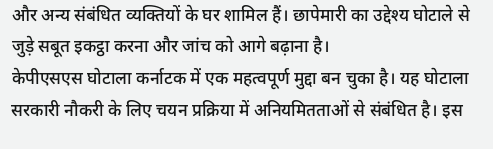और अन्य संबंधित व्यक्तियों के घर शामिल हैं। छापेमारी का उद्देश्य घोटाले से जुड़े सबूत इकट्ठा करना और जांच को आगे बढ़ाना है।
केपीएसएस घोटाला कर्नाटक में एक महत्वपूर्ण मुद्दा बन चुका है। यह घोटाला सरकारी नौकरी के लिए चयन प्रक्रिया में अनियमितताओं से संबंधित है। इस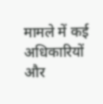मामले में कई अधिकारियों और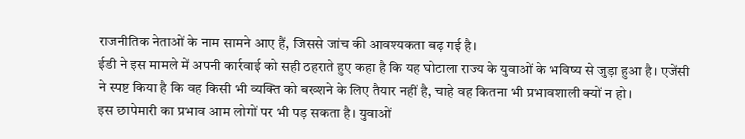राजनीतिक नेताओं के नाम सामने आए हैं, जिससे जांच की आवश्यकता बढ़ गई है।
ईडी ने इस मामले में अपनी कार्रवाई को सही ठहराते हुए कहा है कि यह घोटाला राज्य के युवाओं के भविष्य से जुड़ा हुआ है। एजेंसी ने स्पष्ट किया है कि वह किसी भी व्यक्ति को बख्शने के लिए तैयार नहीं है, चाहे वह कितना भी प्रभावशाली क्यों न हो।
इस छापेमारी का प्रभाव आम लोगों पर भी पड़ सकता है। युवाओं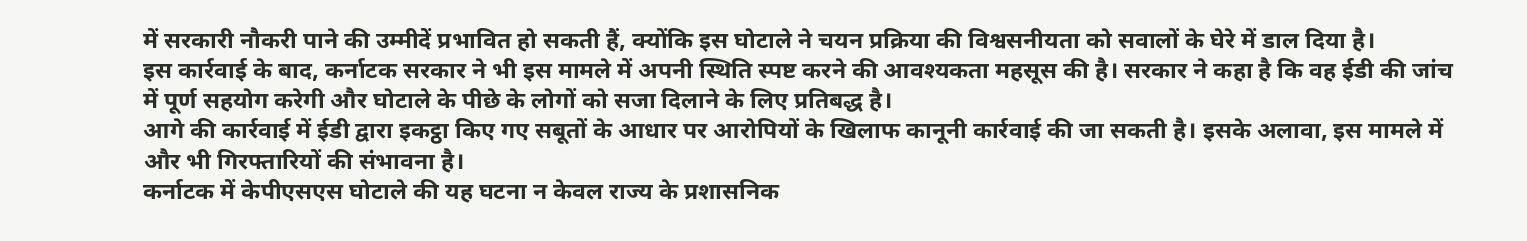में सरकारी नौकरी पाने की उम्मीदें प्रभावित हो सकती हैं, क्योंकि इस घोटाले ने चयन प्रक्रिया की विश्वसनीयता को सवालों के घेरे में डाल दिया है।
इस कार्रवाई के बाद, कर्नाटक सरकार ने भी इस मामले में अपनी स्थिति स्पष्ट करने की आवश्यकता महसूस की है। सरकार ने कहा है कि वह ईडी की जांच में पूर्ण सहयोग करेगी और घोटाले के पीछे के लोगों को सजा दिलाने के लिए प्रतिबद्ध है।
आगे की कार्रवाई में ईडी द्वारा इकट्ठा किए गए सबूतों के आधार पर आरोपियों के खिलाफ कानूनी कार्रवाई की जा सकती है। इसके अलावा, इस मामले में और भी गिरफ्तारियों की संभावना है।
कर्नाटक में केपीएसएस घोटाले की यह घटना न केवल राज्य के प्रशासनिक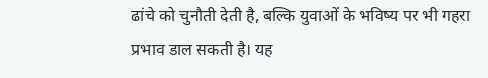ढांचे को चुनौती देती है, बल्कि युवाओं के भविष्य पर भी गहरा प्रभाव डाल सकती है। यह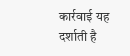कार्रवाई यह दर्शाती है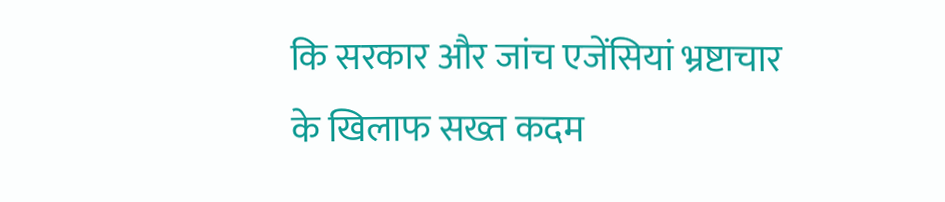कि सरकार और जांच एजेंसियां भ्रष्टाचार के खिलाफ सख्त कदम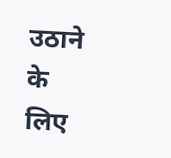उठाने के लिए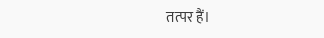तत्पर हैं।